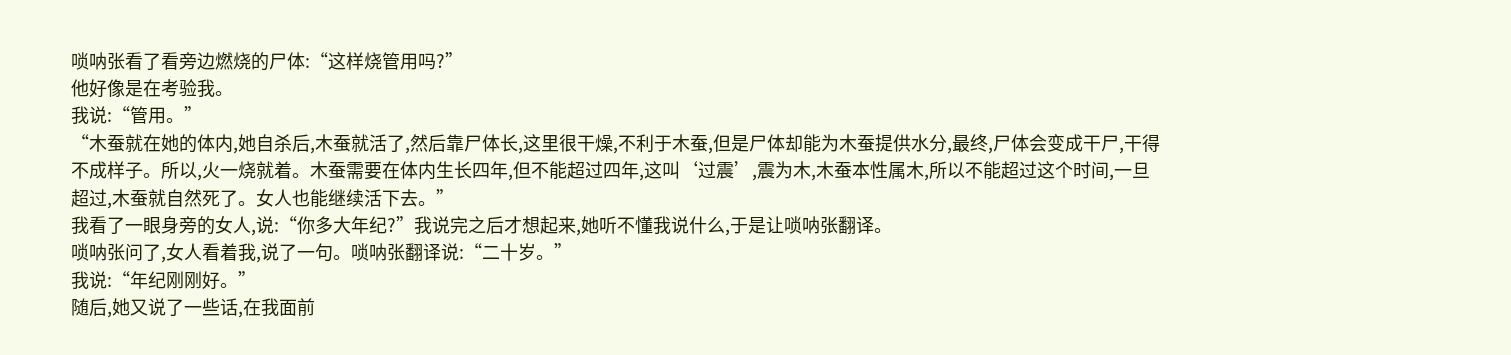唢呐张看了看旁边燃烧的尸体:“这样烧管用吗?”
他好像是在考验我。
我说:“管用。”
“木蚕就在她的体内,她自杀后,木蚕就活了,然后靠尸体长,这里很干燥,不利于木蚕,但是尸体却能为木蚕提供水分,最终,尸体会变成干尸,干得不成样子。所以,火一烧就着。木蚕需要在体内生长四年,但不能超过四年,这叫‘过震’,震为木,木蚕本性属木,所以不能超过这个时间,一旦超过,木蚕就自然死了。女人也能继续活下去。”
我看了一眼身旁的女人,说:“你多大年纪?”我说完之后才想起来,她听不懂我说什么,于是让唢呐张翻译。
唢呐张问了,女人看着我,说了一句。唢呐张翻译说:“二十岁。”
我说:“年纪刚刚好。”
随后,她又说了一些话,在我面前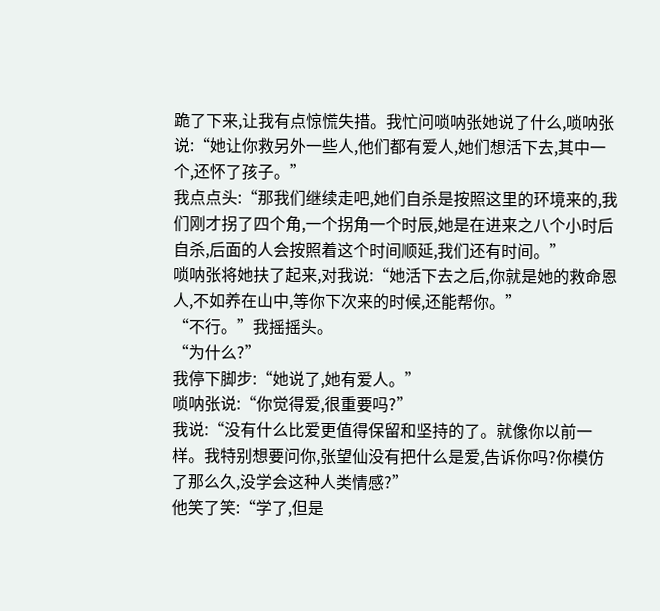跪了下来,让我有点惊慌失措。我忙问唢呐张她说了什么,唢呐张说:“她让你救另外一些人,他们都有爱人,她们想活下去,其中一个,还怀了孩子。”
我点点头:“那我们继续走吧,她们自杀是按照这里的环境来的,我们刚才拐了四个角,一个拐角一个时辰,她是在进来之八个小时后自杀,后面的人会按照着这个时间顺延,我们还有时间。”
唢呐张将她扶了起来,对我说:“她活下去之后,你就是她的救命恩人,不如养在山中,等你下次来的时候,还能帮你。”
“不行。”我摇摇头。
“为什么?”
我停下脚步:“她说了,她有爱人。”
唢呐张说:“你觉得爱,很重要吗?”
我说:“没有什么比爱更值得保留和坚持的了。就像你以前一样。我特别想要问你,张望仙没有把什么是爱,告诉你吗?你模仿了那么久,没学会这种人类情感?”
他笑了笑:“学了,但是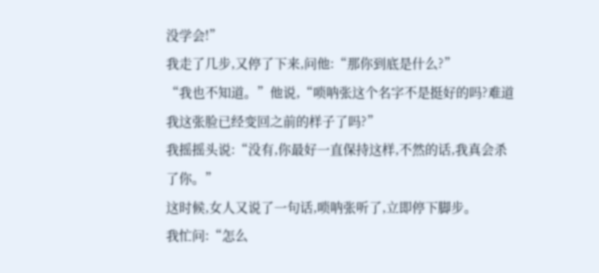没学会!”
我走了几步,又停了下来,问他:“那你到底是什么?”
“我也不知道。”他说,“唢呐张这个名字不是挺好的吗?难道我这张脸已经变回之前的样子了吗?”
我摇摇头说:“没有,你最好一直保持这样,不然的话,我真会杀了你。”
这时候,女人又说了一句话,唢呐张听了,立即停下脚步。
我忙问:“怎么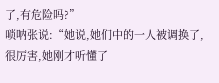了,有危险吗?”
唢呐张说:“她说,她们中的一人被调换了,很厉害,她刚才听懂了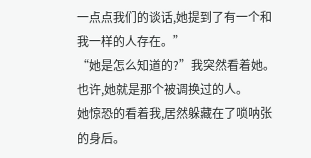一点点我们的谈话,她提到了有一个和我一样的人存在。”
“她是怎么知道的?”我突然看着她。也许,她就是那个被调换过的人。
她惊恐的看着我,居然躲藏在了唢呐张的身后。